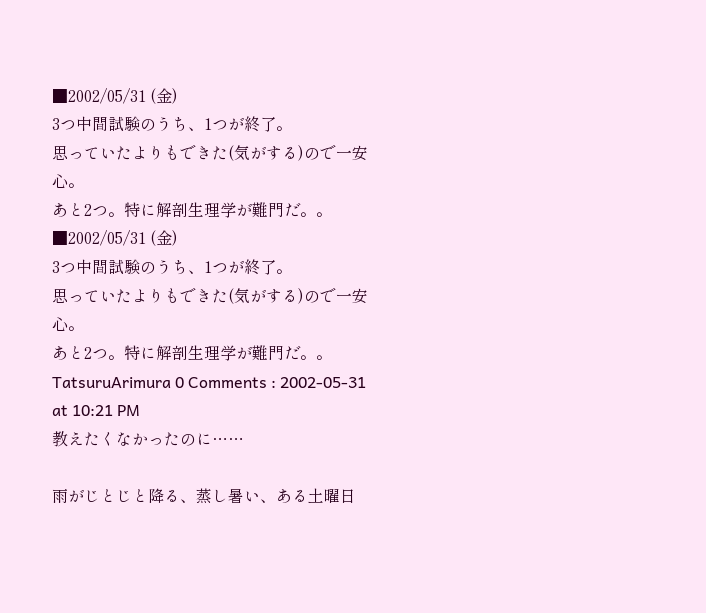■2002/05/31 (金)
3つ中間試験のうち、1つが終了。
思っていたよりもできた(気がする)ので一安心。
あと2つ。特に解剖生理学が難門だ。。
■2002/05/31 (金)
3つ中間試験のうち、1つが終了。
思っていたよりもできた(気がする)ので一安心。
あと2つ。特に解剖生理学が難門だ。。
TatsuruArimura 0 Comments : 2002-05-31 at 10:21 PM
教えたくなかったのに……

雨がじとじと降る、蒸し暑い、ある土曜日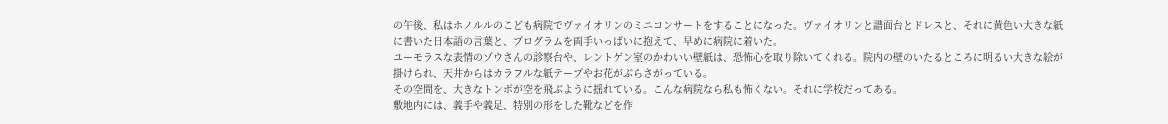の午後、私はホノルルのこども病院でヴァイオリンのミニコンサートをすることになった。ヴァイオリンと譜面台とドレスと、それに黄色い大きな紙に書いた日本語の言葉と、プログラムを両手いっぱいに抱えて、早めに病院に着いた。
ユーモラスな表情のゾウさんの診察台や、レントゲン室のかわいい壁紙は、恐怖心を取り除いてくれる。院内の壁のいたるところに明るい大きな絵が掛けられ、天井からはカラフルな紙テープやお花がぶらさがっている。
その空間を、大きなトンボが空を飛ぶように揺れている。こんな病院なら私も怖くない。それに学校だってある。
敷地内には、義手や義足、特別の形をした靴などを作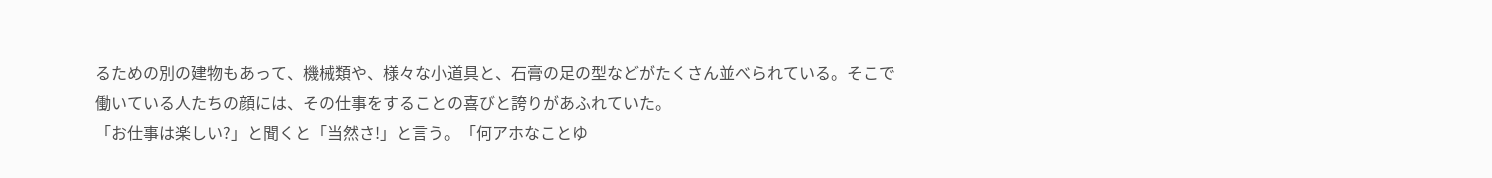るための別の建物もあって、機械類や、様々な小道具と、石膏の足の型などがたくさん並べられている。そこで働いている人たちの顔には、その仕事をすることの喜びと誇りがあふれていた。
「お仕事は楽しい?」と聞くと「当然さ!」と言う。「何アホなことゆ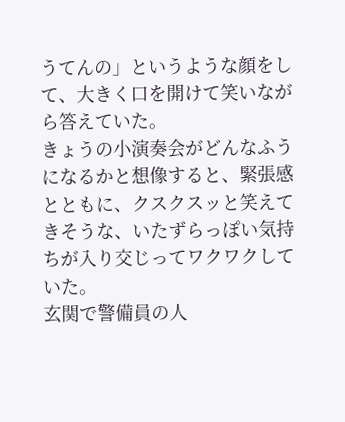うてんの」というような顔をして、大きく口を開けて笑いながら答えていた。
きょうの小演奏会がどんなふうになるかと想像すると、緊張感とともに、クスクスッと笑えてきそうな、いたずらっぽい気持ちが入り交じってワクワクしていた。
玄関で警備員の人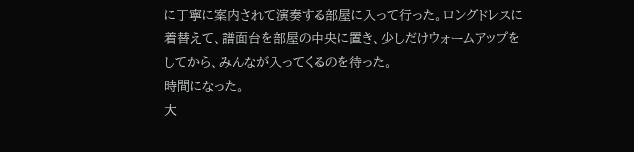に丁寧に案内されて演奏する部屋に入って行った。ロングドレスに着替えて、譜面台を部屋の中央に置き、少しだけウォームアップをしてから、みんなが入ってくるのを待った。
時間になった。
大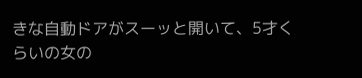きな自動ドアがスーッと開いて、5才くらいの女の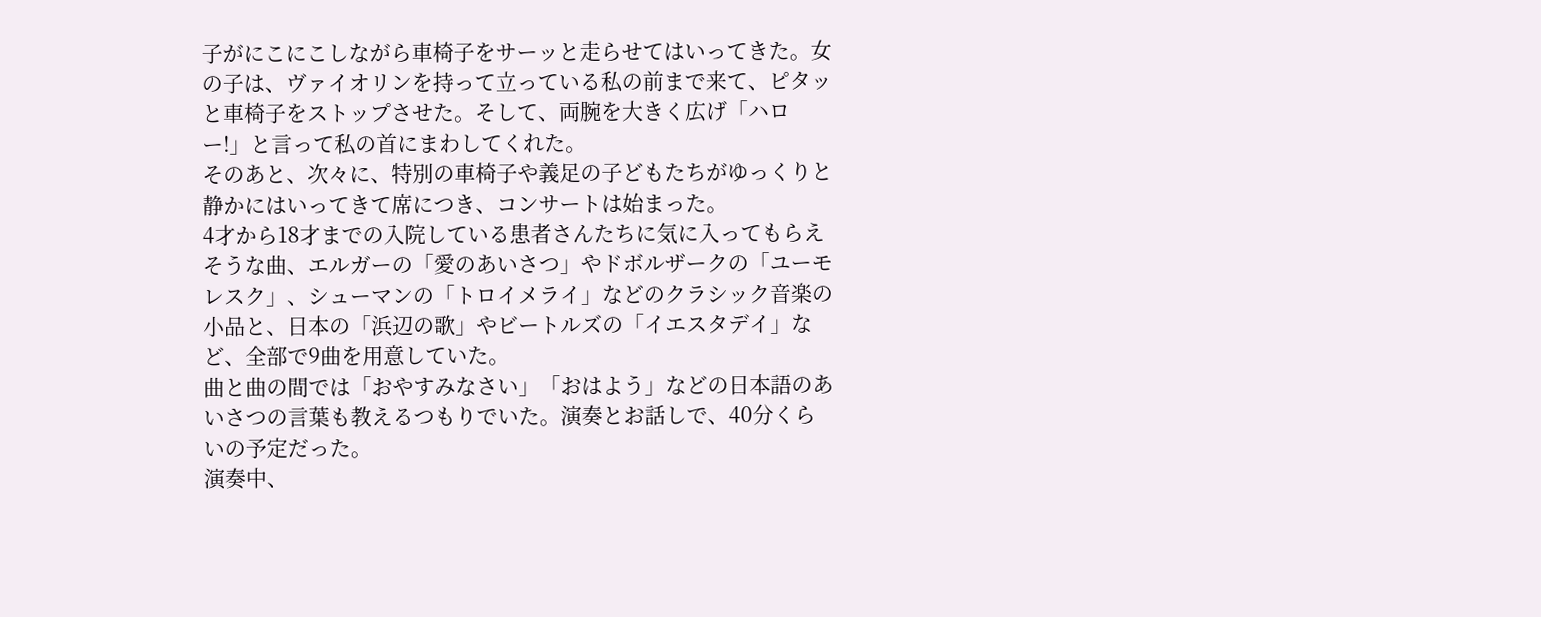子がにこにこしながら車椅子をサーッと走らせてはいってきた。女の子は、ヴァイオリンを持って立っている私の前まで来て、ピタッと車椅子をストップさせた。そして、両腕を大きく広げ「ハロー!」と言って私の首にまわしてくれた。
そのあと、次々に、特別の車椅子や義足の子どもたちがゆっくりと静かにはいってきて席につき、コンサートは始まった。
4才から18才までの入院している患者さんたちに気に入ってもらえそうな曲、エルガーの「愛のあいさつ」やドボルザークの「ユーモレスク」、シューマンの「トロイメライ」などのクラシック音楽の小品と、日本の「浜辺の歌」やビートルズの「イエスタデイ」など、全部で9曲を用意していた。
曲と曲の間では「おやすみなさい」「おはよう」などの日本語のあいさつの言葉も教えるつもりでいた。演奏とお話しで、40分くらいの予定だった。
演奏中、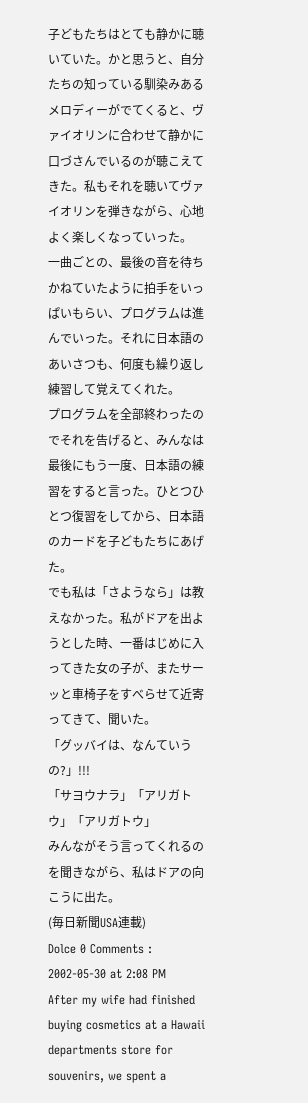子どもたちはとても静かに聴いていた。かと思うと、自分たちの知っている馴染みあるメロディーがでてくると、ヴァイオリンに合わせて静かに口づさんでいるのが聴こえてきた。私もそれを聴いてヴァイオリンを弾きながら、心地よく楽しくなっていった。
一曲ごとの、最後の音を待ちかねていたように拍手をいっぱいもらい、プログラムは進んでいった。それに日本語のあいさつも、何度も繰り返し練習して覚えてくれた。
プログラムを全部終わったのでそれを告げると、みんなは最後にもう一度、日本語の練習をすると言った。ひとつひとつ復習をしてから、日本語のカードを子どもたちにあげた。
でも私は「さようなら」は教えなかった。私がドアを出ようとした時、一番はじめに入ってきた女の子が、またサーッと車椅子をすべらせて近寄ってきて、聞いた。
「グッバイは、なんていうの?」!!!
「サヨウナラ」「アリガトウ」「アリガトウ」
みんながそう言ってくれるのを聞きながら、私はドアの向こうに出た。
(毎日新聞USA連載)
Dolce 0 Comments : 2002-05-30 at 2:08 PM
After my wife had finished buying cosmetics at a Hawaii departments store for souvenirs, we spent a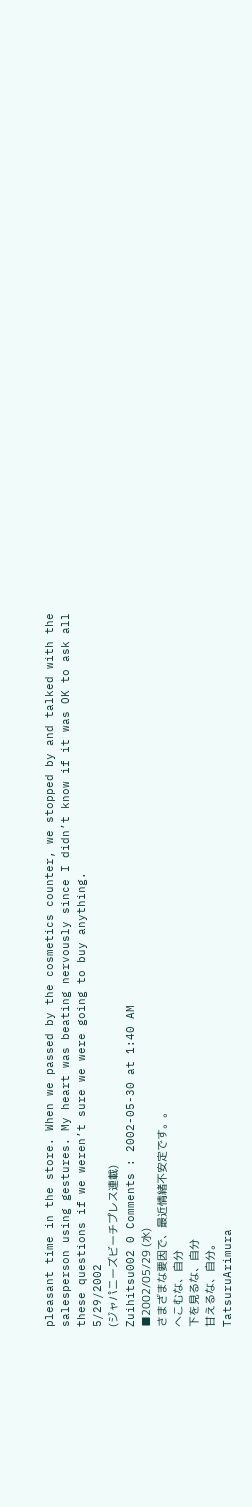pleasant time in the store. When we passed by the cosmetics counter, we stopped by and talked with the salesperson using gestures. My heart was beating nervously since I didn’t know if it was OK to ask all these questions if we weren’t sure we were going to buy anything.
5/29/2002
(ジャパニーズビーチプレス連載)
Zuihitsu002 0 Comments : 2002-05-30 at 1:40 AM
■2002/05/29 (水)
さまざまな要因で、最近情緒不安定です。。
へこむな、自分
下を見るな、自分
甘えるな、自分。
TatsuruArimura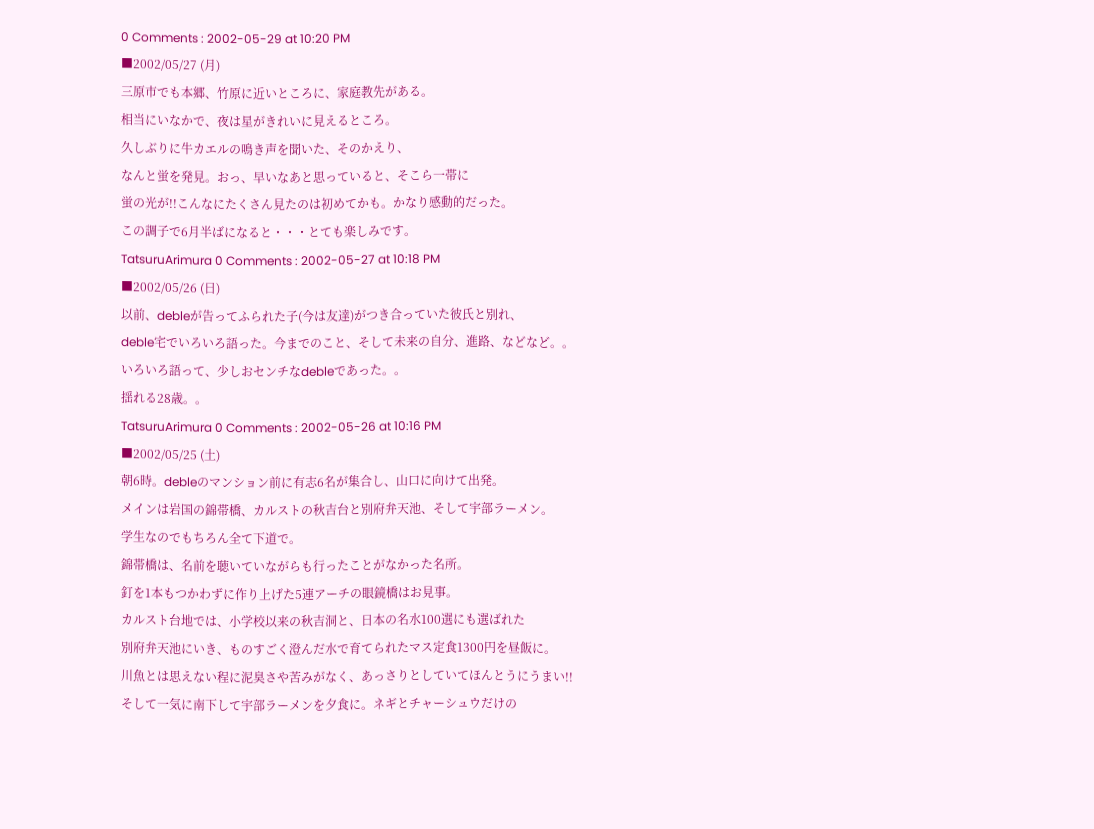0 Comments : 2002-05-29 at 10:20 PM
■2002/05/27 (月)
三原市でも本郷、竹原に近いところに、家庭教先がある。
相当にいなかで、夜は星がきれいに見えるところ。
久しぶりに牛カエルの鳴き声を聞いた、そのかえり、
なんと蛍を発見。おっ、早いなあと思っていると、そこら一帯に
蛍の光が!!こんなにたくさん見たのは初めてかも。かなり感動的だった。
この調子で6月半ばになると・・・とても楽しみです。
TatsuruArimura 0 Comments : 2002-05-27 at 10:18 PM
■2002/05/26 (日)
以前、debleが告ってふられた子(今は友達)がつき合っていた彼氏と別れ、
deble宅でいろいろ語った。今までのこと、そして未来の自分、進路、などなど。。
いろいろ語って、少しおセンチなdebleであった。。
揺れる28歳。。
TatsuruArimura 0 Comments : 2002-05-26 at 10:16 PM
■2002/05/25 (土)
朝6時。debleのマンション前に有志6名が集合し、山口に向けて出発。
メインは岩国の錦帯橋、カルストの秋吉台と別府弁天池、そして宇部ラーメン。
学生なのでもちろん全て下道で。
錦帯橋は、名前を聴いていながらも行ったことがなかった名所。
釘を1本もつかわずに作り上げた5連アーチの眼鏡橋はお見事。
カルスト台地では、小学校以来の秋吉洞と、日本の名水100選にも選ばれた
別府弁天池にいき、ものすごく澄んだ水で育てられたマス定食1300円を昼飯に。
川魚とは思えない程に泥臭さや苦みがなく、あっさりとしていてほんとうにうまい!!
そして一気に南下して宇部ラーメンを夕食に。ネギとチャーシュウだけの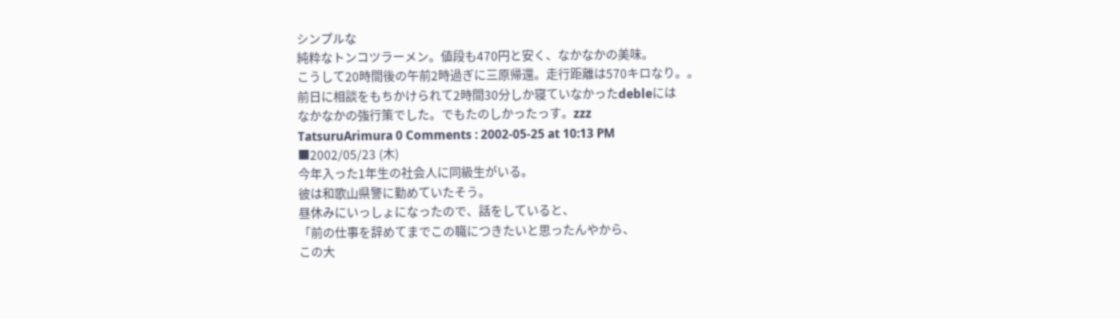シンプルな
純粋なトンコツラーメン。値段も470円と安く、なかなかの美味。
こうして20時間後の午前2時過ぎに三原帰還。走行距離は570キロなり。。
前日に相談をもちかけられて2時間30分しか寝ていなかったdebleには
なかなかの強行策でした。でもたのしかったっす。zzz
TatsuruArimura 0 Comments : 2002-05-25 at 10:13 PM
■2002/05/23 (木)
今年入った1年生の社会人に同級生がいる。
彼は和歌山県警に勤めていたそう。
昼休みにいっしょになったので、話をしていると、
「前の仕事を辞めてまでこの職につきたいと思ったんやから、
この大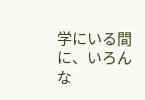学にいる間に、いろんな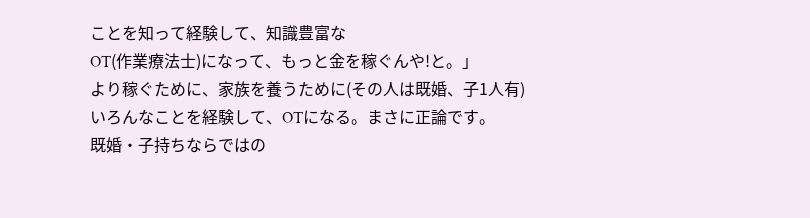ことを知って経験して、知識豊富な
OT(作業療法士)になって、もっと金を稼ぐんや!と。」
より稼ぐために、家族を養うために(その人は既婚、子1人有)
いろんなことを経験して、OTになる。まさに正論です。
既婚・子持ちならではの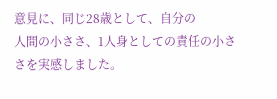意見に、同じ28歳として、自分の
人間の小ささ、1人身としての責任の小ささを実感しました。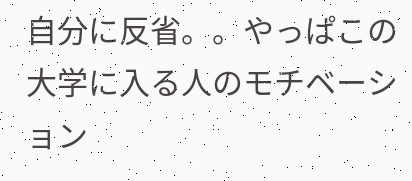自分に反省。。やっぱこの大学に入る人のモチベーション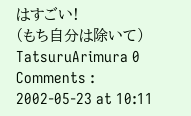はすごい!
(もち自分は除いて)
TatsuruArimura 0 Comments : 2002-05-23 at 10:11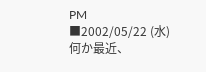PM
■2002/05/22 (水)
何か最近、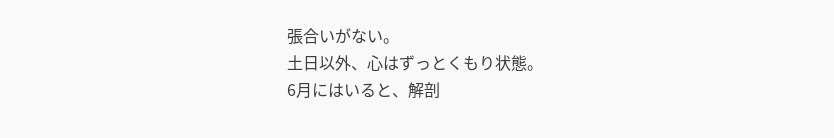張合いがない。
土日以外、心はずっとくもり状態。
6月にはいると、解剖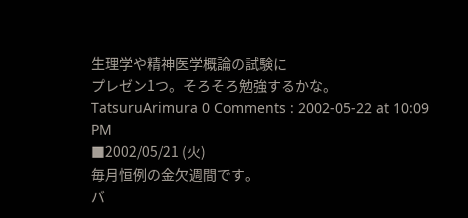生理学や精神医学概論の試験に
プレゼン1つ。そろそろ勉強するかな。
TatsuruArimura 0 Comments : 2002-05-22 at 10:09 PM
■2002/05/21 (火)
毎月恒例の金欠週間です。
バ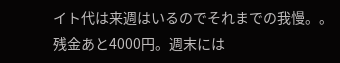イト代は来週はいるのでそれまでの我慢。。
残金あと4000円。週末には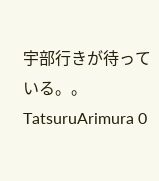宇部行きが待っている。。
TatsuruArimura 0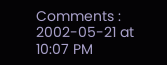Comments : 2002-05-21 at 10:07 PM